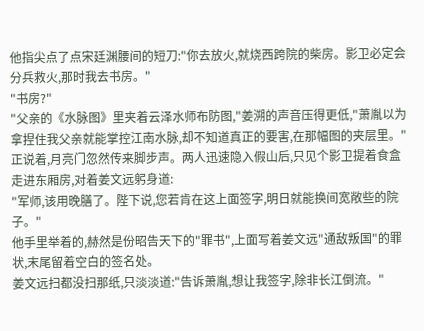他指尖点了点宋廷渊腰间的短刀:"你去放火,就烧西跨院的柴房。影卫必定会分兵救火,那时我去书房。"
"书房?"
"父亲的《水脉图》里夹着云泽水师布防图,"姜溯的声音压得更低,"萧胤以为拿捏住我父亲就能掌控江南水脉,却不知道真正的要害,在那幅图的夹层里。"
正说着,月亮门忽然传来脚步声。两人迅速隐入假山后,只见个影卫提着食盒走进东厢房,对着姜文远躬身道:
"军师,该用晚膳了。陛下说,您若肯在这上面签字,明日就能换间宽敞些的院子。"
他手里举着的,赫然是份昭告天下的"罪书",上面写着姜文远"通敌叛国"的罪状,末尾留着空白的签名处。
姜文远扫都没扫那纸,只淡淡道:"告诉萧胤,想让我签字,除非长江倒流。"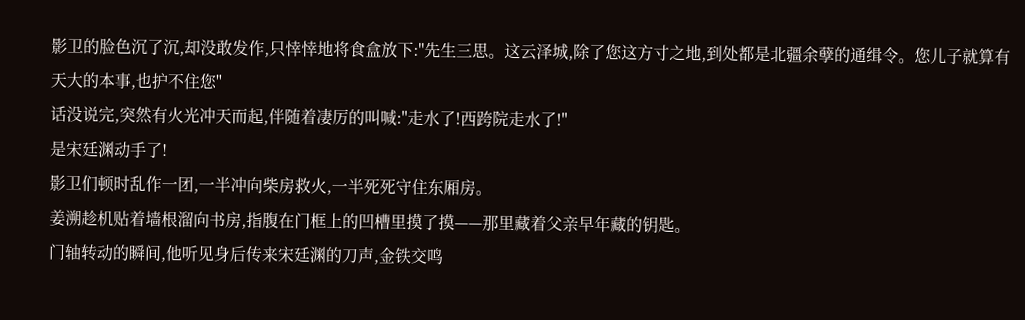影卫的脸色沉了沉,却没敢发作,只悻悻地将食盒放下:"先生三思。这云泽城,除了您这方寸之地,到处都是北疆余孽的通缉令。您儿子就算有天大的本事,也护不住您"
话没说完,突然有火光冲天而起,伴随着凄厉的叫喊:"走水了!西跨院走水了!"
是宋廷渊动手了!
影卫们顿时乱作一团,一半冲向柴房救火,一半死死守住东厢房。
姜溯趁机贴着墙根溜向书房,指腹在门框上的凹槽里摸了摸——那里藏着父亲早年藏的钥匙。
门轴转动的瞬间,他听见身后传来宋廷渊的刀声,金铁交鸣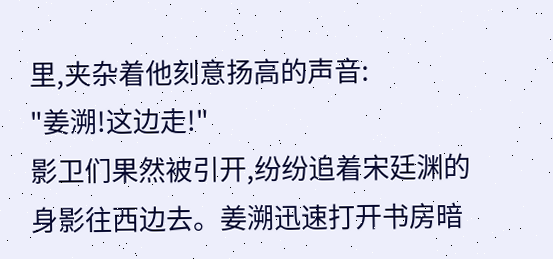里,夹杂着他刻意扬高的声音:
"姜溯!这边走!"
影卫们果然被引开,纷纷追着宋廷渊的身影往西边去。姜溯迅速打开书房暗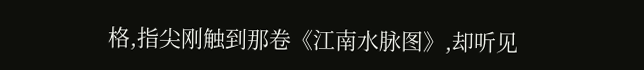格,指尖刚触到那卷《江南水脉图》,却听见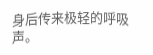身后传来极轻的呼吸声。